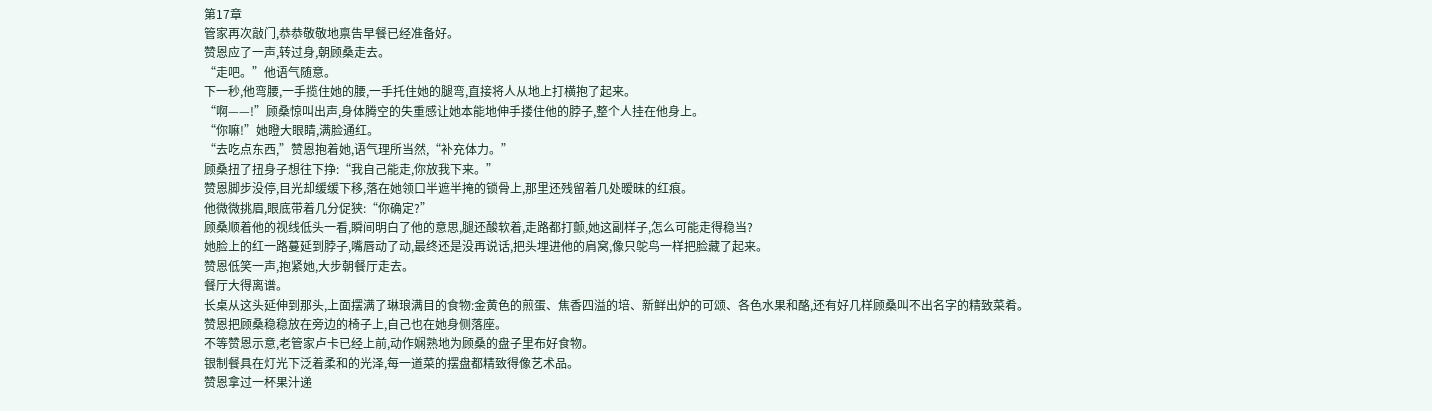第17章
管家再次敲门,恭恭敬敬地禀告早餐已经准备好。
赞恩应了一声,转过身,朝顾桑走去。
“走吧。”他语气随意。
下一秒,他弯腰,一手揽住她的腰,一手托住她的腿弯,直接将人从地上打横抱了起来。
“啊——!”顾桑惊叫出声,身体腾空的失重感让她本能地伸手搂住他的脖子,整个人挂在他身上。
“你嘛!”她瞪大眼睛,满脸通红。
“去吃点东西,”赞恩抱着她,语气理所当然,“补充体力。”
顾桑扭了扭身子想往下挣:“我自己能走,你放我下来。”
赞恩脚步没停,目光却缓缓下移,落在她领口半遮半掩的锁骨上,那里还残留着几处暧昧的红痕。
他微微挑眉,眼底带着几分促狭:“你确定?”
顾桑顺着他的视线低头一看,瞬间明白了他的意思,腿还酸软着,走路都打颤,她这副样子,怎么可能走得稳当?
她脸上的红一路蔓延到脖子,嘴唇动了动,最终还是没再说话,把头埋进他的肩窝,像只鸵鸟一样把脸藏了起来。
赞恩低笑一声,抱紧她,大步朝餐厅走去。
餐厅大得离谱。
长桌从这头延伸到那头,上面摆满了琳琅满目的食物:金黄色的煎蛋、焦香四溢的培、新鲜出炉的可颂、各色水果和酪,还有好几样顾桑叫不出名字的精致菜肴。
赞恩把顾桑稳稳放在旁边的椅子上,自己也在她身侧落座。
不等赞恩示意,老管家卢卡已经上前,动作娴熟地为顾桑的盘子里布好食物。
银制餐具在灯光下泛着柔和的光泽,每一道菜的摆盘都精致得像艺术品。
赞恩拿过一杯果汁递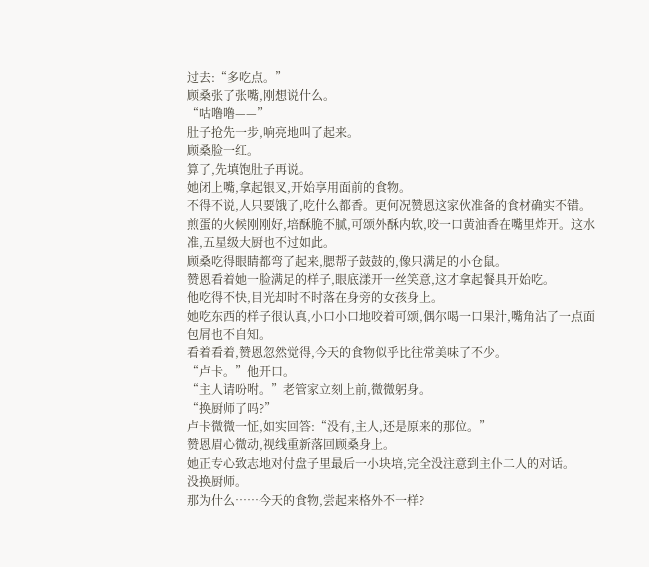过去:“多吃点。”
顾桑张了张嘴,刚想说什么。
“咕噜噜——”
肚子抢先一步,响亮地叫了起来。
顾桑脸一红。
算了,先填饱肚子再说。
她闭上嘴,拿起银叉,开始享用面前的食物。
不得不说,人只要饿了,吃什么都香。更何况赞恩这家伙准备的食材确实不错。
煎蛋的火候刚刚好,培酥脆不腻,可颂外酥内软,咬一口黄油香在嘴里炸开。这水准,五星级大厨也不过如此。
顾桑吃得眼睛都弯了起来,腮帮子鼓鼓的,像只满足的小仓鼠。
赞恩看着她一脸满足的样子,眼底漾开一丝笑意,这才拿起餐具开始吃。
他吃得不快,目光却时不时落在身旁的女孩身上。
她吃东西的样子很认真,小口小口地咬着可颂,偶尔喝一口果汁,嘴角沾了一点面包屑也不自知。
看着看着,赞恩忽然觉得,今天的食物似乎比往常美味了不少。
“卢卡。”他开口。
“主人请吩咐。”老管家立刻上前,微微躬身。
“换厨师了吗?”
卢卡微微一怔,如实回答:“没有,主人,还是原来的那位。”
赞恩眉心微动,视线重新落回顾桑身上。
她正专心致志地对付盘子里最后一小块培,完全没注意到主仆二人的对话。
没换厨师。
那为什么……今天的食物,尝起来格外不一样?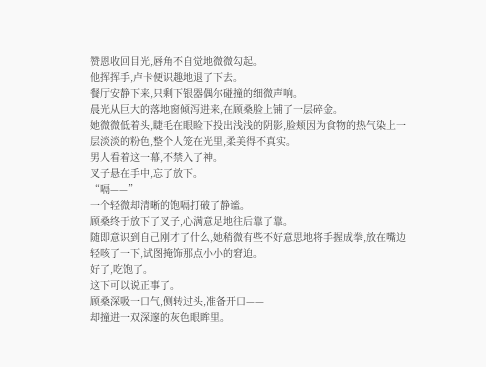赞恩收回目光,唇角不自觉地微微勾起。
他挥挥手,卢卡便识趣地退了下去。
餐厅安静下来,只剩下银器偶尔碰撞的细微声响。
晨光从巨大的落地窗倾泻进来,在顾桑脸上铺了一层碎金。
她微微低着头,睫毛在眼睑下投出浅浅的阴影,脸颊因为食物的热气染上一层淡淡的粉色,整个人笼在光里,柔美得不真实。
男人看着这一幕,不禁入了神。
叉子悬在手中,忘了放下。
“嗝——”
一个轻微却清晰的饱嗝打破了静谧。
顾桑终于放下了叉子,心满意足地往后靠了靠。
随即意识到自己刚才了什么,她稍微有些不好意思地将手握成拳,放在嘴边轻咳了一下,试图掩饰那点小小的窘迫。
好了,吃饱了。
这下可以说正事了。
顾桑深吸一口气,侧转过头,准备开口——
却撞进一双深邃的灰色眼眸里。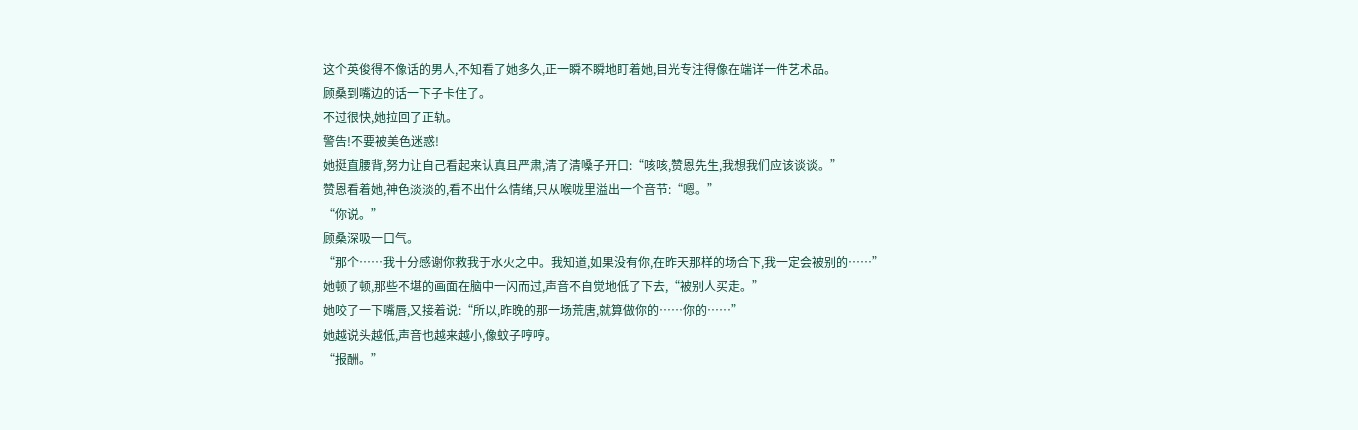这个英俊得不像话的男人,不知看了她多久,正一瞬不瞬地盯着她,目光专注得像在端详一件艺术品。
顾桑到嘴边的话一下子卡住了。
不过很快,她拉回了正轨。
警告!不要被美色迷惑!
她挺直腰背,努力让自己看起来认真且严肃,清了清嗓子开口:“咳咳,赞恩先生,我想我们应该谈谈。”
赞恩看着她,神色淡淡的,看不出什么情绪,只从喉咙里溢出一个音节:“嗯。”
“你说。”
顾桑深吸一口气。
“那个……我十分感谢你救我于水火之中。我知道,如果没有你,在昨天那样的场合下,我一定会被别的……”
她顿了顿,那些不堪的画面在脑中一闪而过,声音不自觉地低了下去,“被别人买走。”
她咬了一下嘴唇,又接着说:“所以,昨晚的那一场荒唐,就算做你的……你的……”
她越说头越低,声音也越来越小,像蚊子哼哼。
“报酬。”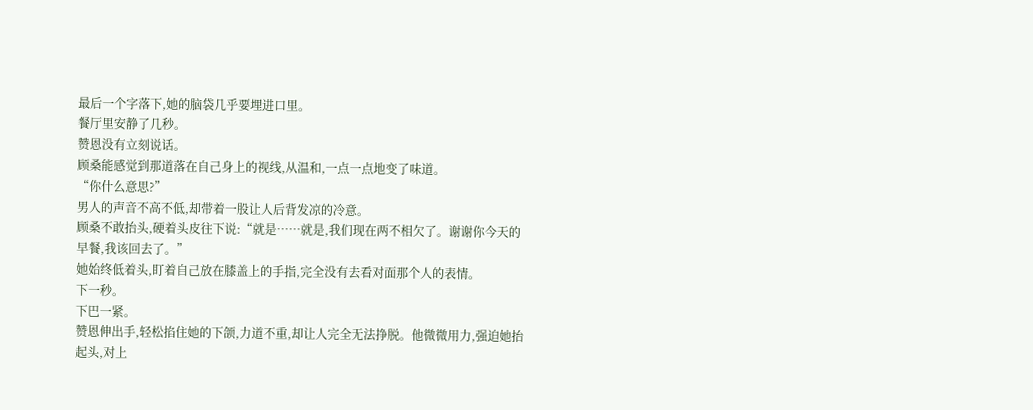最后一个字落下,她的脑袋几乎要埋进口里。
餐厅里安静了几秒。
赞恩没有立刻说话。
顾桑能感觉到那道落在自己身上的视线,从温和,一点一点地变了味道。
“你什么意思?”
男人的声音不高不低,却带着一股让人后背发凉的冷意。
顾桑不敢抬头,硬着头皮往下说:“就是……就是,我们现在两不相欠了。谢谢你今天的早餐,我该回去了。”
她始终低着头,盯着自己放在膝盖上的手指,完全没有去看对面那个人的表情。
下一秒。
下巴一紧。
赞恩伸出手,轻松掐住她的下颌,力道不重,却让人完全无法挣脱。他微微用力,强迫她抬起头,对上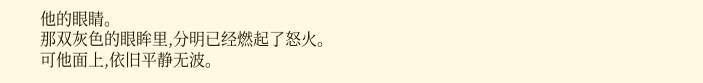他的眼睛。
那双灰色的眼眸里,分明已经燃起了怒火。
可他面上,依旧平静无波。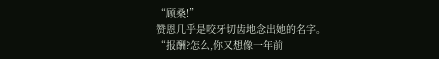“顾桑!”
赞恩几乎是咬牙切齿地念出她的名字。
“报酬?怎么,你又想像一年前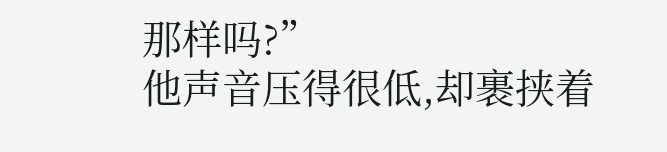那样吗?”
他声音压得很低,却裹挟着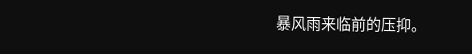暴风雨来临前的压抑。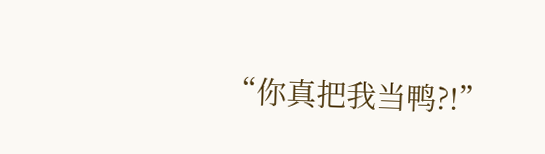“你真把我当鸭?!”